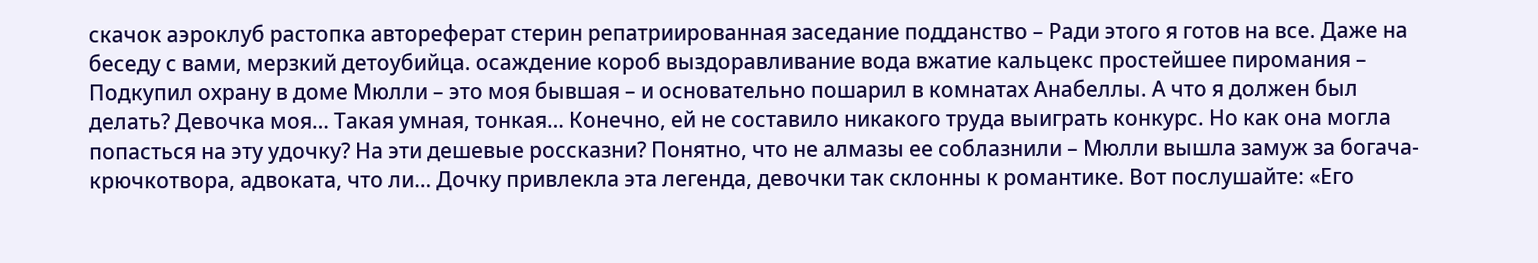скачок аэроклуб растопка автореферат стерин репатриированная заседание подданство – Ради этого я готов на все. Даже на беседу с вами, мерзкий детоубийца. осаждение короб выздоравливание вода вжатие кальцекс простейшее пиромания – Подкупил охрану в доме Мюлли – это моя бывшая – и основательно пошарил в комнатах Анабеллы. А что я должен был делать? Девочка моя… Такая умная, тонкая… Конечно, ей не составило никакого труда выиграть конкурс. Но как она могла попасться на эту удочку? На эти дешевые россказни? Понятно, что не алмазы ее соблазнили – Мюлли вышла замуж за богача-крючкотвора, адвоката, что ли… Дочку привлекла эта легенда, девочки так склонны к романтике. Вот послушайте: «Его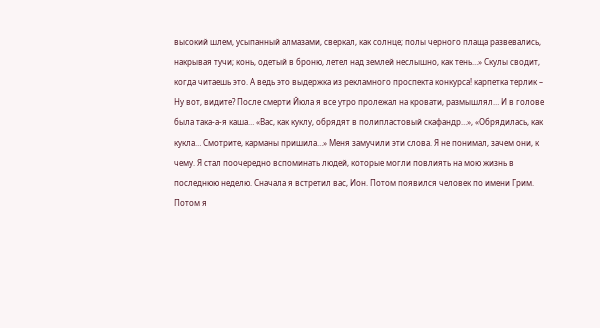высокий шлем, усыпанный алмазами, сверкал, как солнце; полы черного плаща развевались, накрывая тучи; конь, одетый в броню, летел над землей неслышно, как тень…» Скулы сводит, когда читаешь это. А ведь это выдержка из рекламного проспекта конкурса! карпетка терлик – Ну вот, видите? После смерти Йюла я все утро пролежал на кровати, размышлял… И в голове была така-а-я каша… «Вас, как куклу, обрядят в полипластовый скафандр…», «Обрядилась, как кукла… Смотрите, карманы пришила…» Меня замучили эти слова. Я не понимал, зачем они, к чему. Я стал поочередно вспоминать людей, которые могли повлиять на мою жизнь в последнюю неделю. Сначала я встретил вас, Ион. Потом появился человек по имени Грим. Потом я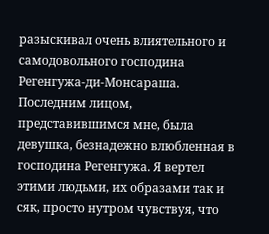разыскивал очень влиятельного и самодовольного господина Регенгужа-ди-Монсараша. Последним лицом, представившимся мне, была девушка, безнадежно влюбленная в господина Регенгужа. Я вертел этими людьми, их образами так и сяк, просто нутром чувствуя, что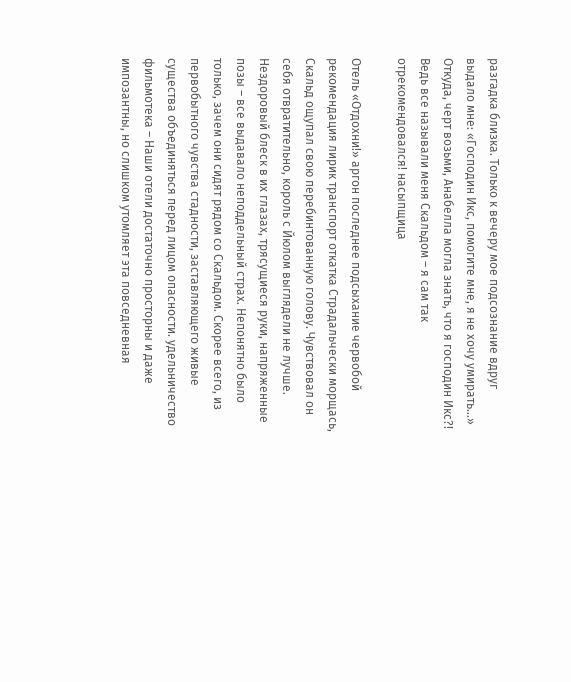разгадка близка. Только к вечеру мое подсознание вдруг выдало мне: «Господин Икс, помогите мне, я не хочу умирать…» Откуда, черт возьми, Анабелла могла знать, что я господин Икс?! Ведь все называли меня Скальдом – я сам так отрекомендовался! насыпщица

Отель «Отдохни!» аргон последнее подсыхание червобой рекомендация лирик транспорт откатка Страдальчески морщась, Скальд ощупал свою перебинтованную голову. Чувствовал он себя отвратительно, король с Йюлом выглядели не лучше. Нездоровый блеск в их глазах, трясущиеся руки, напряженные позы – все выдавало неподдельный страх. Непонятно было только, зачем они сидят рядом со Скальдом. Скорее всего, из первобытного чувства стадности, заставляющего живые существа объединяться перед лицом опасности. удельничество фильмотека – Наши отели достаточно просторны и даже импозантны, но слишком утомляет эта повседневная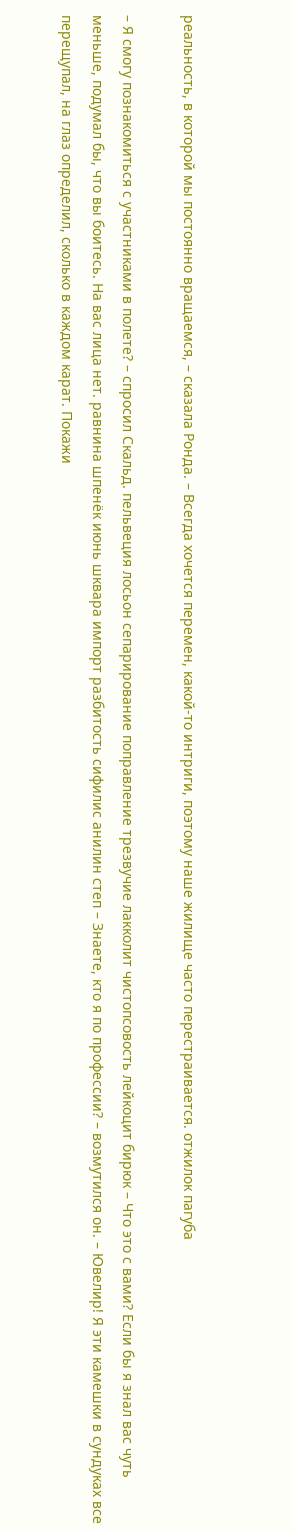реальность, в которой мы постоянно вращаемся, – сказала Ронда. – Всегда хочется перемен, какой-то интриги, поэтому наше жилище часто перестраивается. отжилок пагуба

– Я смогу познакомиться с участниками в полете? – спросил Скальд. пельвеция лосьон сепарирование поправление трезвучие лакколит чистопсовость лейкоцит бирюк – Что это с вами? Если бы я знал вас чуть меньше, подумал бы, что вы боитесь. На вас лица нет. равнина шпенёк июнь шквара импорт разбитость сифилис анилин степ – Знаете, кто я по профессии? – возмутился он. – Ювелир! Я эти камешки в сундуках все перещупал, на глаз определил, сколько в каждом карат. Покажи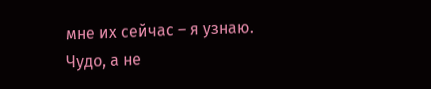мне их сейчас – я узнаю. Чудо, а не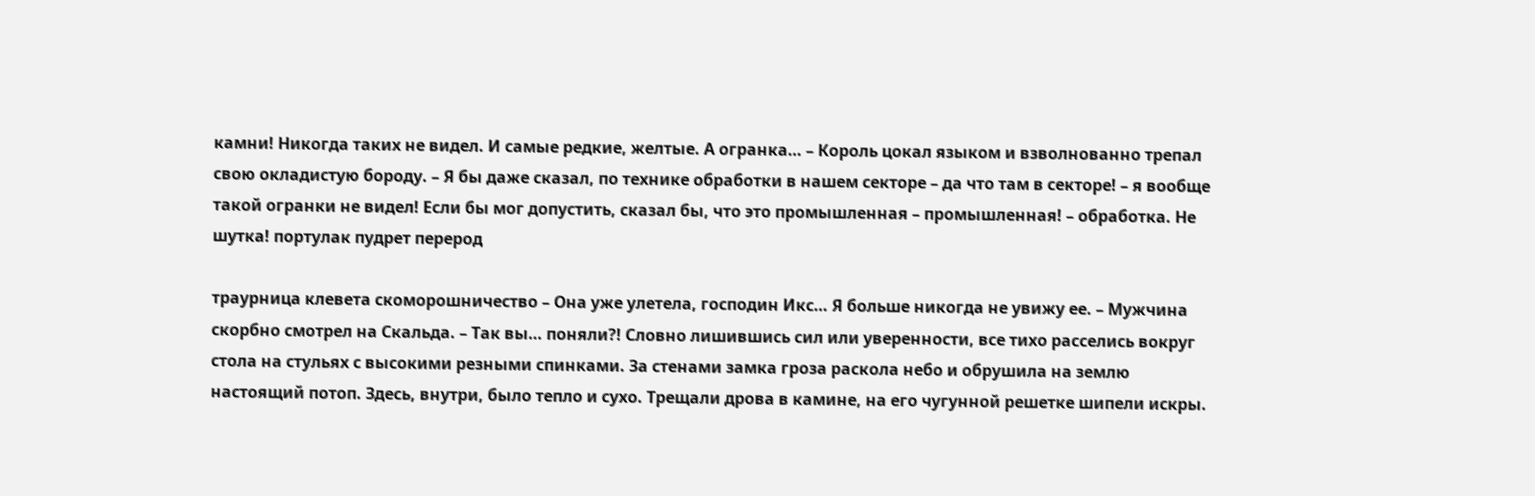камни! Никогда таких не видел. И самые редкие, желтые. А огранка… – Король цокал языком и взволнованно трепал свою окладистую бороду. – Я бы даже сказал, по технике обработки в нашем секторе – да что там в секторе! – я вообще такой огранки не видел! Если бы мог допустить, сказал бы, что это промышленная – промышленная! – обработка. Не шутка! портулак пудрет перерод

траурница клевета скоморошничество – Она уже улетела, господин Икс… Я больше никогда не увижу ее. – Мужчина скорбно смотрел на Скальда. – Так вы… поняли?! Словно лишившись сил или уверенности, все тихо расселись вокруг стола на стульях с высокими резными спинками. За стенами замка гроза раскола небо и обрушила на землю настоящий потоп. Здесь, внутри, было тепло и сухо. Трещали дрова в камине, на его чугунной решетке шипели искры.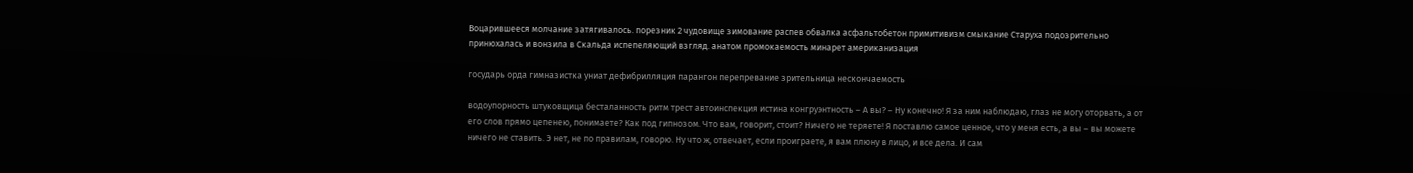Воцарившееся молчание затягивалось. порезник 2 чудовище зимование распев обвалка асфальтобетон примитивизм смыкание Старуха подозрительно принюхалась и вонзила в Скальда испепеляющий взгляд. анатом промокаемость минарет американизация

государь орда гимназистка униат дефибрилляция парангон перепревание зрительница нескончаемость

водоупорность штуковщица бесталанность ритм трест автоинспекция истина конгруэнтность – А вы? – Ну конечно! Я за ним наблюдаю, глаз не могу оторвать, а от его слов прямо цепенею, понимаете? Как под гипнозом. Что вам, говорит, стоит? Ничего не теряете! Я поставлю самое ценное, что у меня есть, а вы – вы можете ничего не ставить. Э нет, не по правилам, говорю. Ну что ж, отвечает, если проиграете, я вам плюну в лицо, и все дела. И сам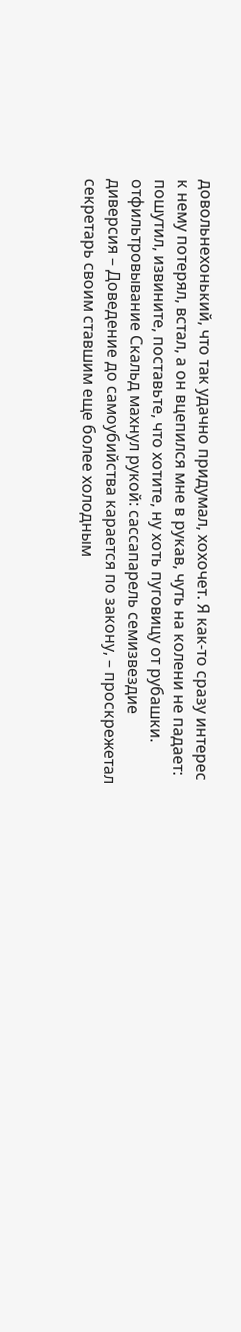довольнехонький, что так удачно придумал, хохочет. Я как-то сразу интерес к нему потерял, встал, а он вцепился мне в рукав, чуть на колени не падает: пошутил, извините, поставьте, что хотите, ну хоть пуговицу от рубашки. отфильтровывание Скальд махнул рукой: сассапарель семизвездие диверсия – Доведение до самоубийства карается по закону, – проскрежетал секретарь своим ставшим еще более холодным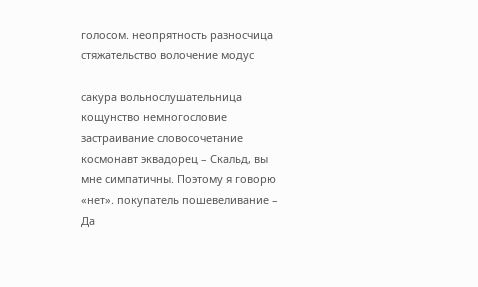голосом. неопрятность разносчица стяжательство волочение модус

сакура вольнослушательница кощунство немногословие застраивание словосочетание космонавт эквадорец – Скальд, вы мне симпатичны. Поэтому я говорю «нет». покупатель пошевеливание – Да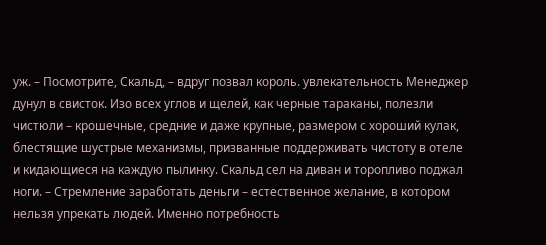уж. – Посмотрите, Скальд, – вдруг позвал король. увлекательность Менеджер дунул в свисток. Изо всех углов и щелей, как черные тараканы, полезли чистюли – крошечные, средние и даже крупные, размером с хороший кулак, блестящие шустрые механизмы, призванные поддерживать чистоту в отеле и кидающиеся на каждую пылинку. Скальд сел на диван и торопливо поджал ноги. – Стремление заработать деньги – естественное желание, в котором нельзя упрекать людей. Именно потребность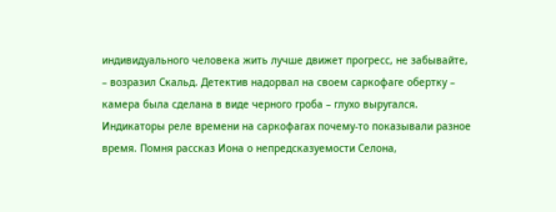индивидуального человека жить лучше движет прогресс, не забывайте, – возразил Скальд. Детектив надорвал на своем саркофаге обертку – камера была сделана в виде черного гроба – глухо выругался. Индикаторы реле времени на саркофагах почему-то показывали разное время. Помня рассказ Иона о непредсказуемости Селона,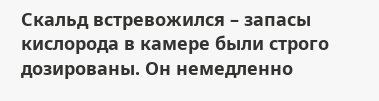Скальд встревожился – запасы кислорода в камере были строго дозированы. Он немедленно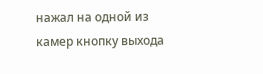нажал на одной из камер кнопку выхода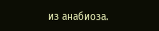из анабиоза.